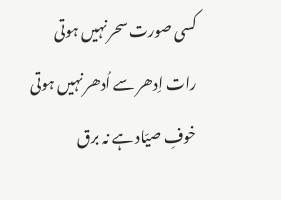کسی صورت سحر نہیں ہوتی
رات اِدھر سے اُدھر نہیں ہوتی
خوفِ صیّاد ہے نہ برق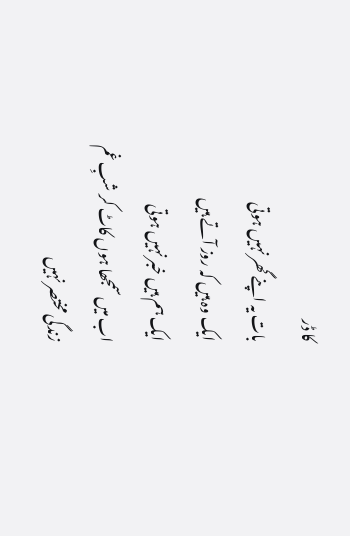کا ڈر
بات یہ اپنے گھر نہیں ہوتی
ایک وہ ہیں کہ روز آتے ہیں
ایک ہم ہیں خبر نہیں ہوتی
اب میں سمجھا ہوں کاٹ کر شبِ غم
زندگی مختصر نہیں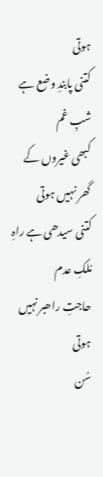ہوتی
کتنی پابندِ وضع ہے شبِ غم
کبھی غیروں کے گھر نہیں ہوتی
کتنی سیدھی ہے راہِ مُلکِ عدم
حاجتِ راھبر نہیں ہوتی
سُن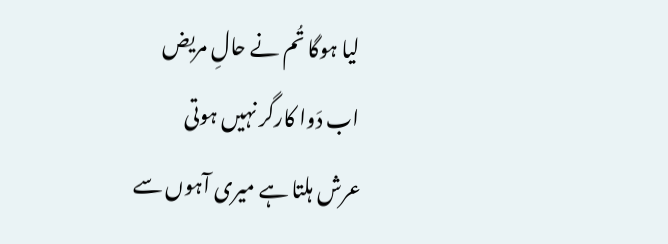لیا ہوگا تُم نے حالِ مریض
اب دَوا کارگر نہیں ہوتی
عرش ہلتا ہے میری آہوں سے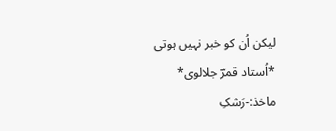لیکن اُن کو خبر نہیں ہوتی
*اُستاد قمرؔ جلالوی*
ماخذ:-رَشکِ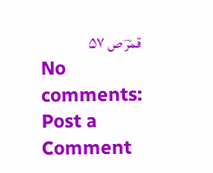قمرؔ ص ۵۷
No comments:
Post a Comment